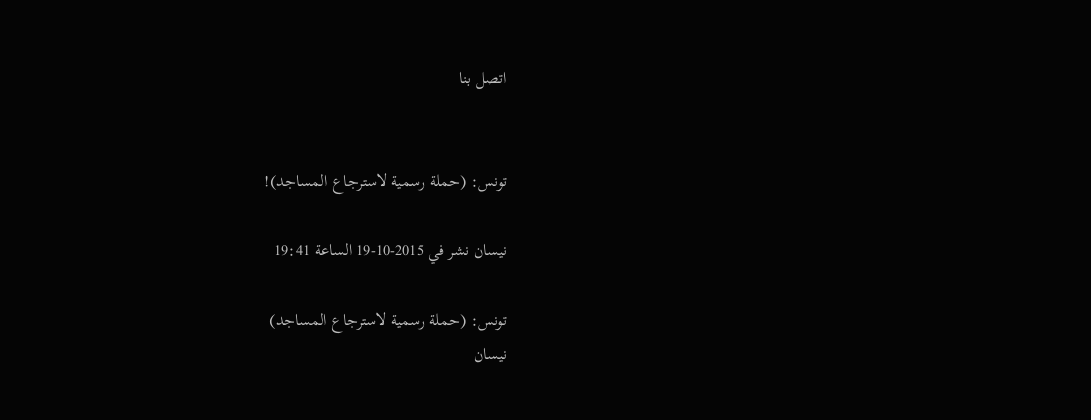اتصل بنا


تونس: (حملة رسمية لاسترجاع المساجد)!

نيسان نشر في 2015-10-19 الساعة 19:41

تونس: (حملة رسمية لاسترجاع المساجد)
نيسان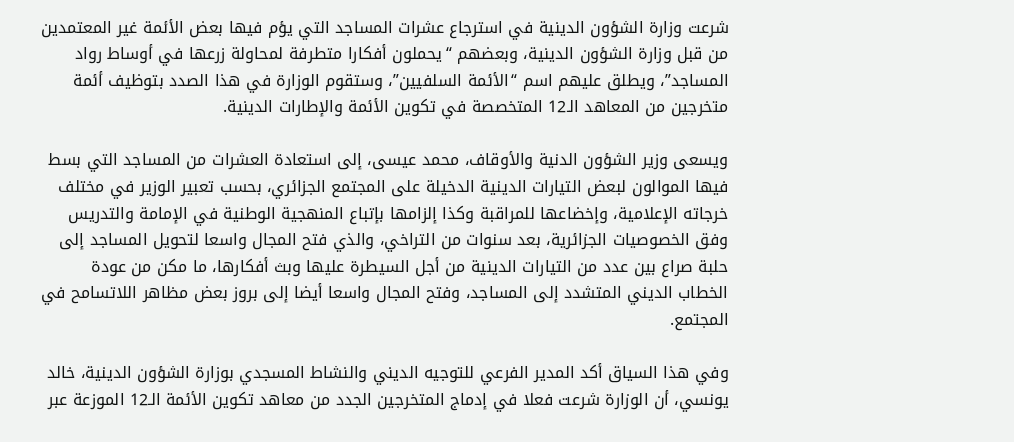شرعت وزارة الشؤون الدينية في استرجاع عشرات المساجد التي يؤم فيها بعض الأئمة غير المعتمدين من قبل وزارة الشؤون الدينية، وبعضهم “يحملون أفكارا متطرفة لمحاولة زرعها في أوساط رواد المساجد”، ويطلق عليهم اسم “الأئمة السلفيين”، وستقوم الوزارة في هذا الصدد بتوظيف أئمة متخرجين من المعاهد الـ12 المتخصصة في تكوين الأئمة والإطارات الدينية.

ويسعى وزير الشؤون الدنية والأوقاف، محمد عيسى، إلى استعادة العشرات من المساجد التي بسط فيها الموالون لبعض التيارات الدينية الدخيلة على المجتمع الجزائري، بحسب تعبير الوزير في مختلف خرجاته الإعلامية، وإخضاعها للمراقبة وكذا إلزامها بإتباع المنهجية الوطنية في الإمامة والتدريس وفق الخصوصيات الجزائرية، بعد سنوات من التراخي، والذي فتح المجال واسعا لتحويل المساجد إلى حلبة صراع بين عدد من التيارات الدينية من أجل السيطرة عليها وبث أفكارها، ما مكن من عودة الخطاب الديني المتشدد إلى المساجد، وفتح المجال واسعا أيضا إلى بروز بعض مظاهر اللاتسامح في المجتمع.

وفي هذا السياق أكد المدير الفرعي للتوجيه الديني والنشاط المسجدي بوزارة الشؤون الدينية، خالد يونسي، أن الوزارة شرعت فعلا في إدماج المتخرجين الجدد من معاهد تكوين الأئمة الـ12 الموزعة عبر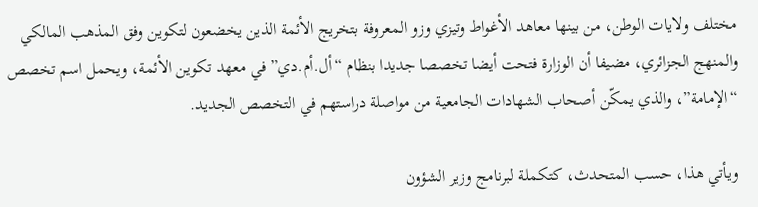مختلف ولايات الوطن، من بينها معاهد الأغواط وتيزي وزو المعروفة بتخريج الأئمة الذين يخضعون لتكوين وفق المذهب المالكي والمنهج الجزائري، مضيفا أن الوزارة فتحت أيضا تخصصا جديدا بنظام “أل.أم.دي” في معهد تكوين الأئمة، ويحمل اسم تخصص “الإمامة”، والذي يمكّن أصحاب الشهادات الجامعية من مواصلة دراستهم في التخصص الجديد.

ويأتي هذا، حسب المتحدث، كتكملة لبرنامج وزير الشؤون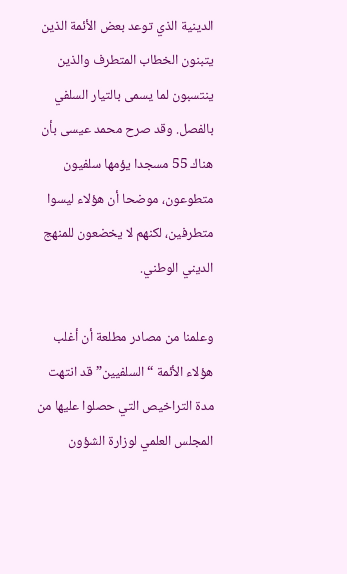الدينية الذي توعد بعض الأئمة الذين يتبنون الخطاب المتطرف والذين ينتسبون لما يسمى بالتيار السلفي بالفصل. وقد صرح محمد عيسى بأن هناك 55 مسجدا يؤمها سلفيون متطوعون، موضحا أن هؤلاء ليسوا متطرفين، لكنهم لا يخضعون للمنهج الديني الوطني.

وعلمنا من مصادر مطلعة أن أغلب هؤلاء الأئمة “السلفيين” قد انتهت مدة التراخيص التي حصلوا عليها من المجلس العلمي لوزارة الشؤون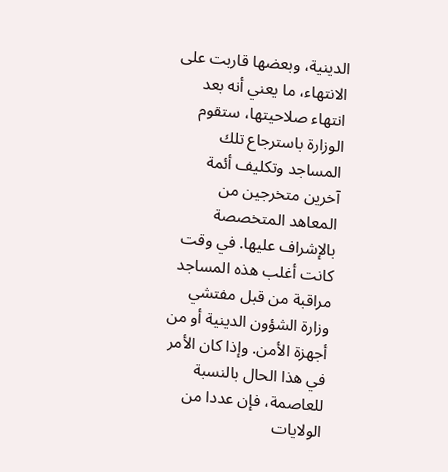الدينية، وبعضها قاربت على الانتهاء، ما يعني أنه بعد انتهاء صلاحيتها، ستقوم الوزارة باسترجاع تلك المساجد وتكليف أئمة آخرين متخرجين من المعاهد المتخصصة بالإشراف عليها. في وقت كانت أغلب هذه المساجد مراقبة من قبل مفتشي وزارة الشؤون الدينية أو من أجهزة الأمن. وإذا كان الأمر في هذا الحال بالنسبة للعاصمة، فإن عددا من الولايات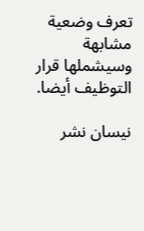تعرف وضعية مشابهة وسيشملها قرار التوظيف أيضا.

نيسان نشر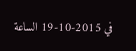في 2015-10-19 الساعة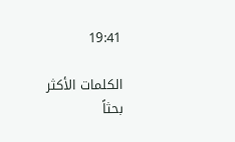19:41

الكلمات الأكثر بحثاً